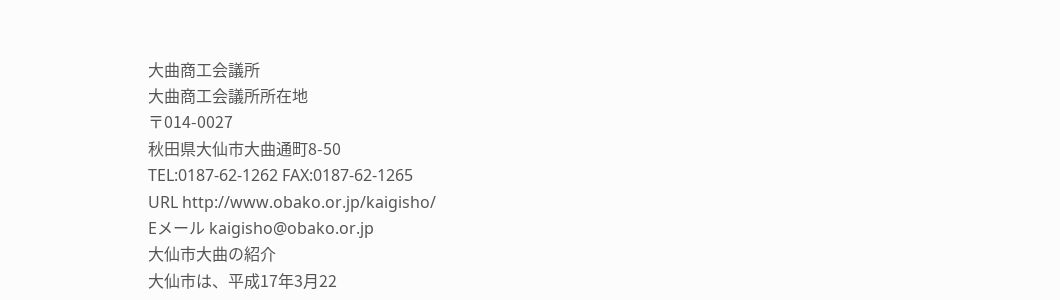大曲商工会議所
大曲商工会議所所在地
〒014-0027
秋田県大仙市大曲通町8-50
TEL:0187-62-1262 FAX:0187-62-1265
URL http://www.obako.or.jp/kaigisho/
Eメール kaigisho@obako.or.jp
大仙市大曲の紹介
大仙市は、平成17年3月22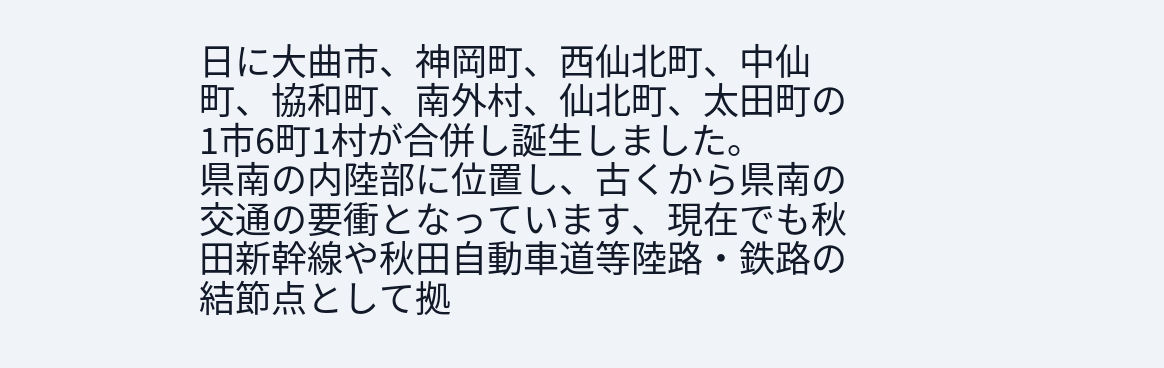日に大曲市、神岡町、西仙北町、中仙町、協和町、南外村、仙北町、太田町の1市6町1村が合併し誕生しました。
県南の内陸部に位置し、古くから県南の交通の要衝となっています、現在でも秋田新幹線や秋田自動車道等陸路・鉄路の結節点として拠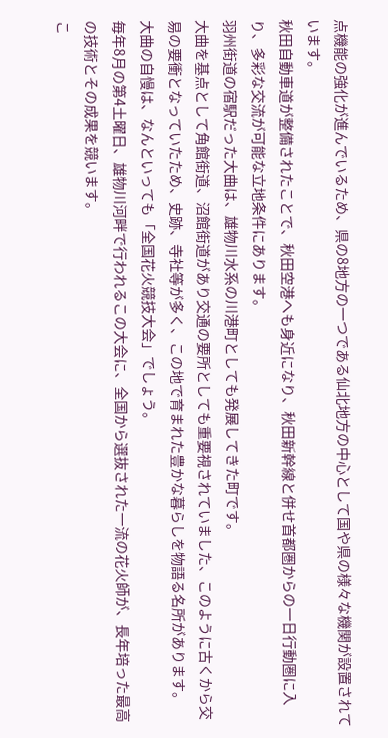点機能の強化が進んでいるため、県の8地方の一つである仙北地方の中心として国や県の様々な機関が設置されています。
秋田自動車道が整備されたことで、秋田空港へも身近になり、秋田新幹線と併せ首都圏からの一日行動圏に入り、多彩な交流が可能な立地条件にあります。
羽州街道の宿駅だった大曲は、雄物川水系の川港町としても発展してきた町です。
大曲を基点として角館街道、沼館街道があり交通の要所としても重要視されていました、このように古くから交易の要衝となっていたため、史跡、寺社等が多く、この地で育まれた豊かな暮らしを物語る名所があります。
大曲の自慢は、なんといっても「全国花火競技大会」でしょう。
毎年8月の第4土曜日、雄物川河畔で行われるこの大会に、全国から選抜された一流の花火師が、長年培った最高の技術とその成果を競います。
こ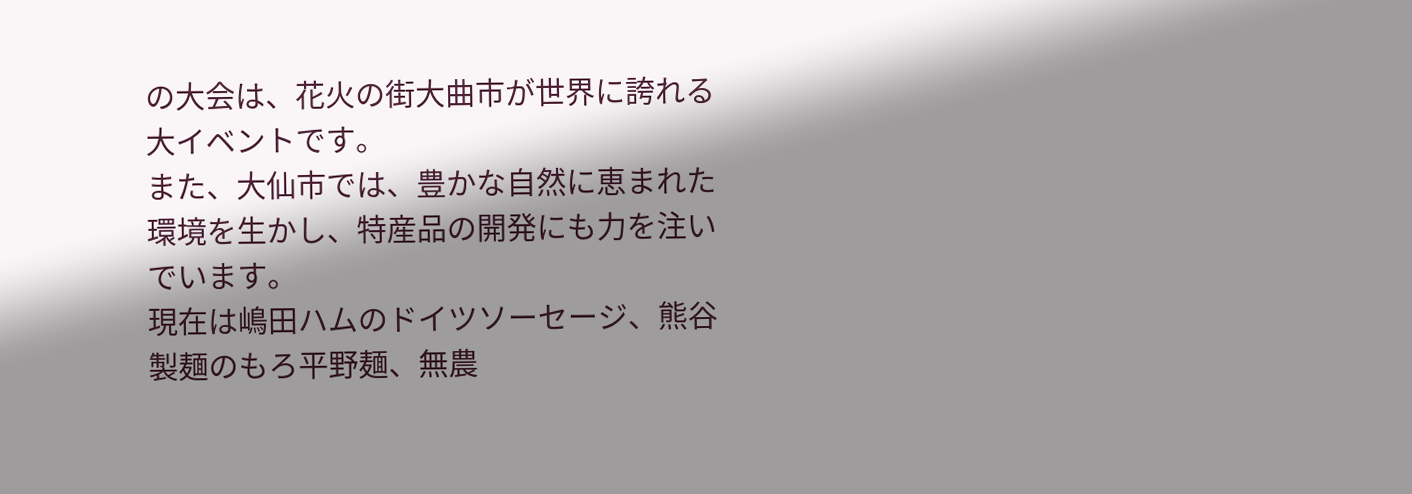の大会は、花火の街大曲市が世界に誇れる大イベントです。
また、大仙市では、豊かな自然に恵まれた環境を生かし、特産品の開発にも力を注いでいます。
現在は嶋田ハムのドイツソーセージ、熊谷製麺のもろ平野麺、無農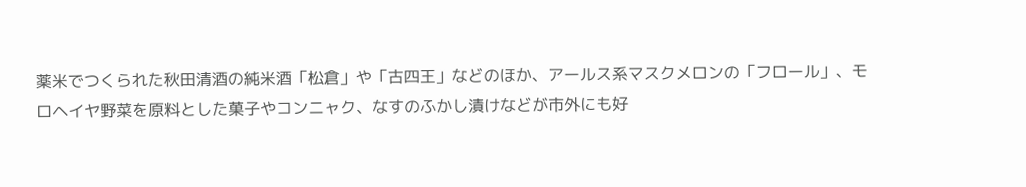薬米でつくられた秋田清酒の純米酒「松倉」や「古四王」などのほか、アールス系マスクメロンの「フロール」、モロヘイヤ野菜を原料とした菓子やコンニャク、なすのふかし漬けなどが市外にも好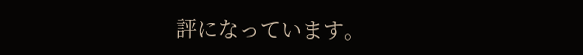評になっています。